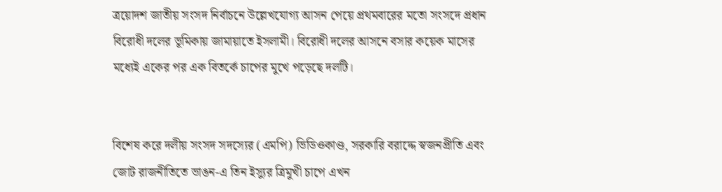ত্রয়োদশ জাতীয় সংসদ নির্বাচনে উল্লেখযোগ্য আসন পেয়ে প্রথমবারের মতো সংসদে প্রধান বিরোধী দলের ‍ভূমিকায় জামায়াতে ইসলামী। বিরোধী দলের আসনে বসার কয়েক মাসের মধ্যেই একের পর এক বিতর্কে চাপের মুখে পড়েছে দলটি।


বিশেষ করে দলীয় সংসদ সদস্যের (এমপি) ভিডিওকাণ্ড, সরকারি বরাদ্দে স্বজনপ্রীতি এবং জোট রাজনীতিতে ভাঙন-এ তিন ইস্যুর ত্রিমুখী চাপে এখন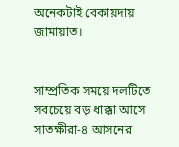অনেকটাই বেকায়দায় জামায়াত।


সাম্প্রতিক সময়ে দলটিতে সবচেয়ে বড় ধাক্কা আসে সাতক্ষীরা-৪ আসনের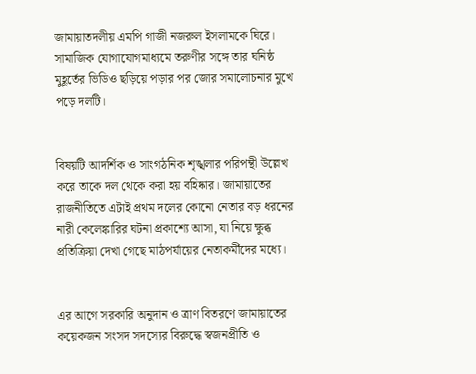জামায়াতদলীয় এমপি গাজী নজরুল ইসলামকে ঘিরে। সামাজিক যোগাযোগমাধ্যমে তরুণীর সঙ্গে তার ঘনিষ্ঠ মুহূর্তের ভিডিও ছড়িয়ে পড়ার পর জোর সমালোচনার মুখে পড়ে দলটি।


বিষয়টি আদর্শিক ও সাংগঠনিক শৃঙ্খলার পরিপন্থী উল্লেখ করে তাকে দল থেকে করা হয় বহিষ্কার। জামায়াতের রাজনীতিতে এটাই প্রথম দলের কোনো নেতার বড় ধরনের নারী কেলেঙ্কারির ঘটনা প্রকাশ্যে আসা, যা নিয়ে ক্ষুব্ধ প্রতিক্রিয়া দেখা গেছে মাঠপর্যায়ের নেতাকর্মীদের মধ্যে।


এর আগে সরকারি অনুদান ও ত্রাণ বিতরণে জামায়াতের কয়েকজন সংসদ সদস্যের বিরুদ্ধে স্বজনপ্রীতি ও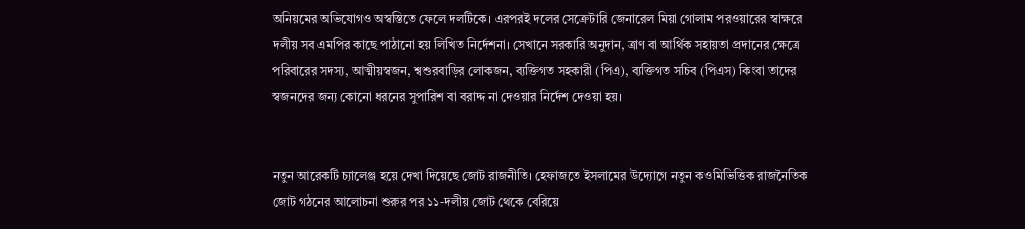অনিয়মের অভিযোগও অস্বস্তিতে ফেলে দলটিকে। এরপরই দলের সেক্রেটারি জেনারেল মিয়া গোলাম পরওয়ারের স্বাক্ষরে দলীয় সব এমপির কাছে পাঠানো হয় লিখিত নির্দেশনা। সেখানে সরকারি অনুদান, ত্রাণ বা আর্থিক সহায়তা প্রদানের ক্ষেত্রে পরিবারের সদস্য, আত্মীয়স্বজন, শ্বশুরবাড়ির লোকজন, ব্যক্তিগত সহকারী (পিএ), ব্যক্তিগত সচিব (পিএস) কিংবা তাদের স্বজনদের জন্য কোনো ধরনের সুপারিশ বা বরাদ্দ না দেওয়ার নির্দেশ দেওয়া হয়।


নতুন আরেকটি চ্যালেঞ্জ হয়ে দেখা দিয়েছে জোট রাজনীতি। হেফাজতে ইসলামের উদ্যোগে নতুন কওমিভিত্তিক রাজনৈতিক জোট গঠনের আলোচনা শুরুর পর ১১-দলীয় জোট থেকে বেরিয়ে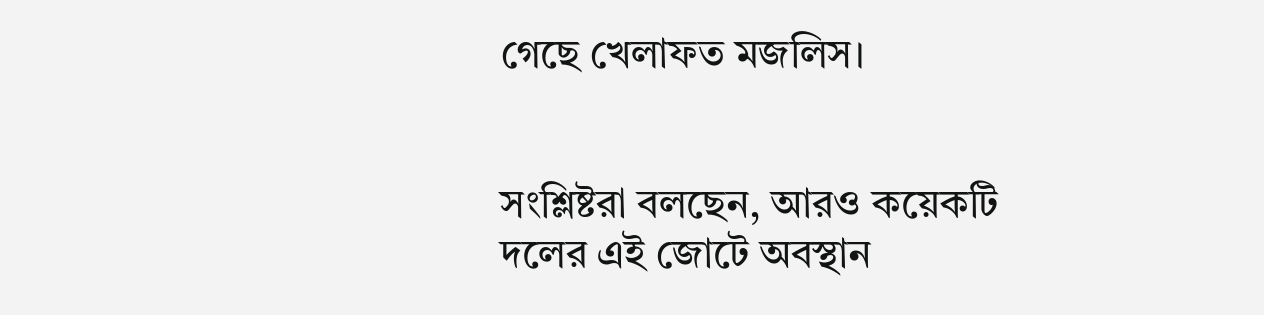গেছে খেলাফত মজলিস।


সংশ্লিষ্টরা বলছেন, আরও কয়েকটি দলের এই জোটে অবস্থান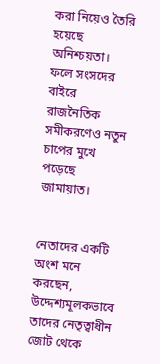করা নিয়েও তৈরি হয়েছে অনিশ্চয়তা। ফলে সংসদের বাইরে রাজনৈতিক সমীকরণেও নতুন চাপের মুখে পড়েছে জামায়াত।


নেতাদের একটি অংশ মনে করছেন, উদ্দেশ্যমূলকভাবে তাদের নেতৃত্বাধীন জোট থেকে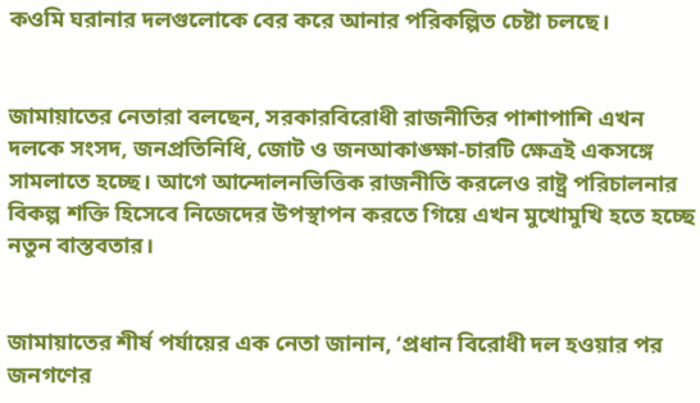কওমি ঘরানার দলগুলোকে বের করে আনার পরিকল্পিত চেষ্টা চলছে।


জামায়াতের নেতারা বলছেন, সরকারবিরোধী রাজনীতির পাশাপাশি এখন দলকে সংসদ, জনপ্রতিনিধি, জোট ও জনআকাঙ্ক্ষা-চারটি ক্ষেত্রই একসঙ্গে সামলাতে হচ্ছে। আগে আন্দোলনভিত্তিক রাজনীতি করলেও রাষ্ট্র পরিচালনার বিকল্প শক্তি হিসেবে নিজেদের উপস্থাপন করতে গিয়ে এখন মুখোমুখি হতে হচ্ছে নতুন বাস্তবতার।


জামায়াতের শীর্ষ পর্যায়ের এক নেতা জানান, ‘প্রধান বিরোধী দল হওয়ার পর জনগণের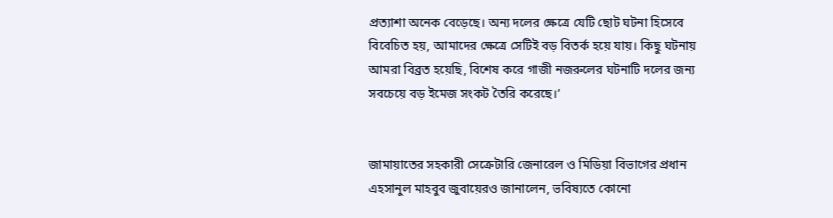প্রত্যাশা অনেক বেড়েছে। অন্য দলের ক্ষেত্রে যেটি ছোট ঘটনা হিসেবে বিবেচিত হয়, আমাদের ক্ষেত্রে সেটিই বড় বিতর্ক হয়ে যায়। কিছু ঘটনায় আমরা বিব্রত হয়েছি, বিশেষ করে গাজী নজরুলের ঘটনাটি দলের জন্য সবচেয়ে বড় ইমেজ সংকট তৈরি করেছে।’


জামায়াতের সহকারী সেক্রেটারি জেনারেল ও মিডিয়া বিভাগের প্রধান এহসানুল মাহবুব জুবায়েরও জানালেন, ভবিষ্যতে কোনো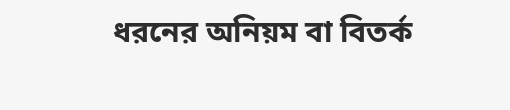ধরনের অনিয়ম বা বিতর্ক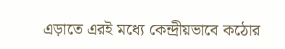এড়াতে এরই মধ্যে কেন্দ্রীয়ভাবে কঠোর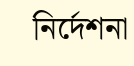নির্দেশনা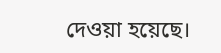দেওয়া হয়েছে।